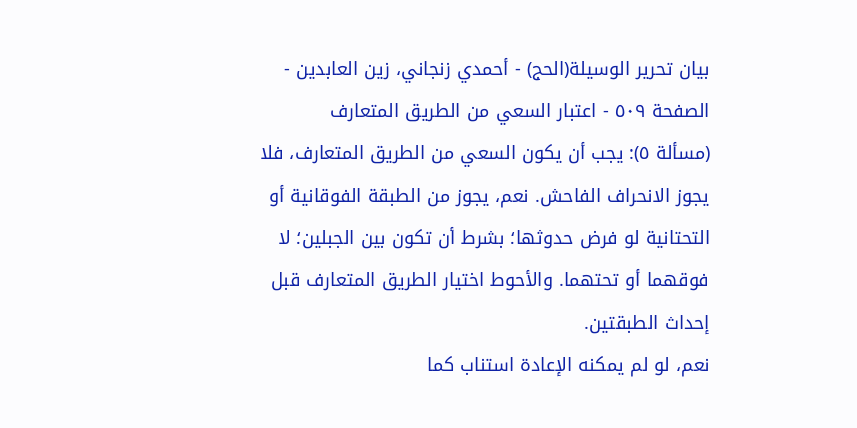بيان تحرير الوسيلة(الحج) - أحمدي زنجاني، زين العابدين - الصفحة ٥٠٩ - اعتبار السعي من الطريق المتعارف
(مسألة ٥): يجب أن يكون السعي من الطريق المتعارف، فلا يجوز الانحراف الفاحش. نعم، يجوز من الطبقة الفوقانية أو التحتانية لو فرض حدوثها؛ بشرط أن تكون بين الجبلين؛ لا فوقهما أو تحتهما. والأحوط اختيار الطريق المتعارف قبل إحداث الطبقتين.
نعم، لو لم يمكنه الإعادة استناب كما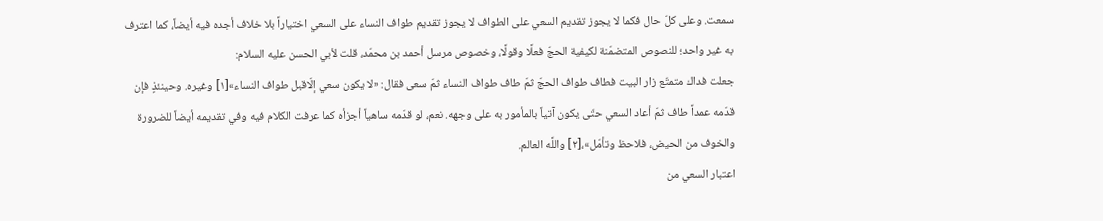سمعت. وعلى كلّ حال فكما لا يجوز تقديم السعي على الطواف لا يجوز تقديم طواف النساء على السعي اختياراً بلا خلاف أجده فيه أيضاً، كما اعترف به غير واحد؛ للنصوص المتضمّنة لكيفية الحجّ فعلًا وقولًا، وخصوص مرسل أحمد بن محمّد، قلت لأبي الحسن عليه السلام:
جعلت فداك متمتّع زار البيت فطاف طواف الحجّ ثمّ طاف طواف النساء ثمّ سعى فقال: «لا يكون سعي إلّاقبل طواف النساء»[١] وغيره. وحينئذٍ فإن قدّمه عمداً طاف ثمّ أعاد السعي حتّى يكون آتياً بالمأمور به على وجهه. نعم، لو قدّمه ساهياً أجزأه كما عرفت الكلام فيه وفي تقديمه أيضاً للضرورة والخوف من الحيض، فلاحظ وتأمّل»،[٢] واللَّه العالم.
اعتبار السعي من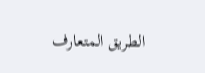الطريق المتعارف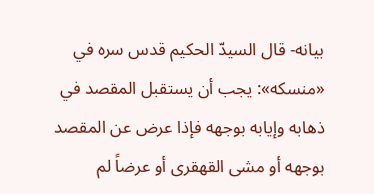بيانه- قال السيدّ الحكيم قدس سره في «منسكه»: يجب أن يستقبل المقصد في ذهابه وإيابه بوجهه فإذا عرض عن المقصد بوجهه أو مشى القهقرى أو عرضاً لم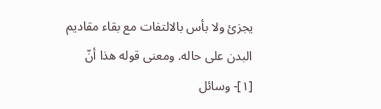يجزئ ولا بأس بالالتفات مع بقاء مقاديم البدن على حاله. ومعنى قوله هذا أنّ
[١]- وسائل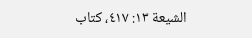الشيعة ١٣: ٤١٧، كتاب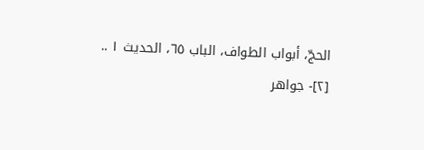الحجّ، أبواب الطواف، الباب ٦٥، الحديث ١ ..
[٢]- جواهر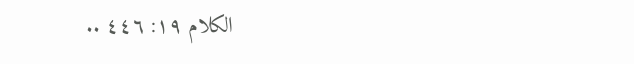الكلام ١٩: ٤٤٦ ..